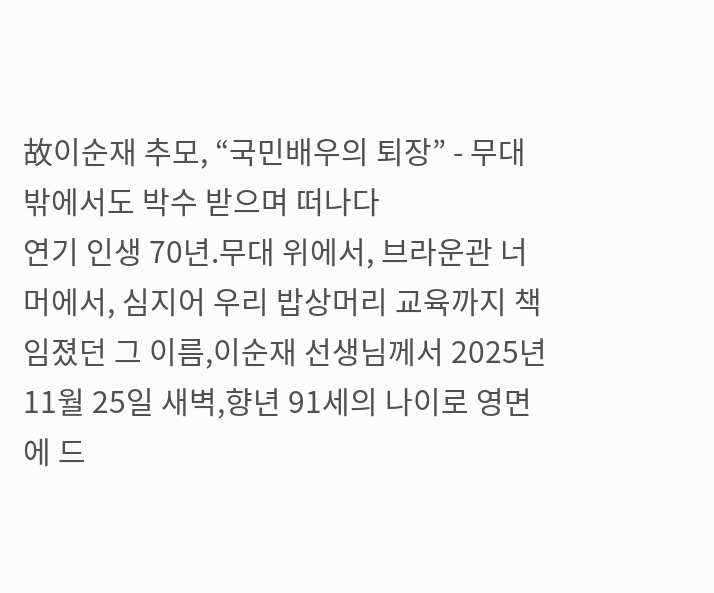故이순재 추모, “국민배우의 퇴장” - 무대 밖에서도 박수 받으며 떠나다
연기 인생 70년.무대 위에서, 브라운관 너머에서, 심지어 우리 밥상머리 교육까지 책임졌던 그 이름,이순재 선생님께서 2025년 11월 25일 새벽,향년 91세의 나이로 영면에 드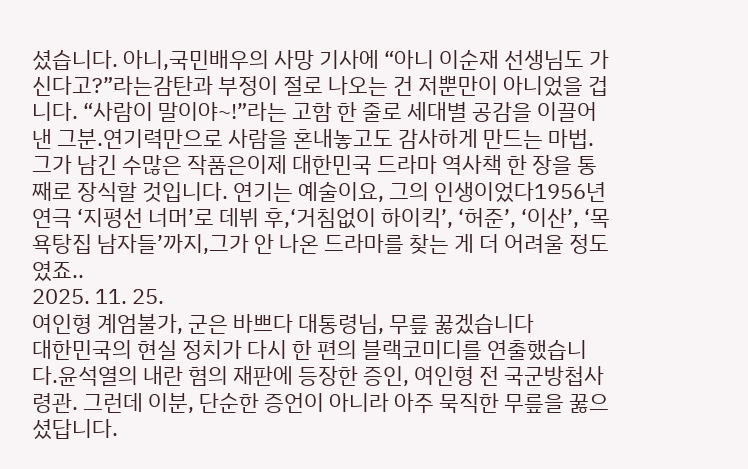셨습니다. 아니,국민배우의 사망 기사에 “아니 이순재 선생님도 가신다고?”라는감탄과 부정이 절로 나오는 건 저뿐만이 아니었을 겁니다. “사람이 말이야~!”라는 고함 한 줄로 세대별 공감을 이끌어낸 그분.연기력만으로 사람을 혼내놓고도 감사하게 만드는 마법. 그가 남긴 수많은 작품은이제 대한민국 드라마 역사책 한 장을 통째로 장식할 것입니다. 연기는 예술이요, 그의 인생이었다1956년 연극 ‘지평선 너머’로 데뷔 후,‘거침없이 하이킥’, ‘허준’, ‘이산’, ‘목욕탕집 남자들’까지,그가 안 나온 드라마를 찾는 게 더 어려울 정도였죠..
2025. 11. 25.
여인형 계엄불가, 군은 바쁘다 대통령님, 무릎 꿇겠습니다
대한민국의 현실 정치가 다시 한 편의 블랙코미디를 연출했습니다.윤석열의 내란 혐의 재판에 등장한 증인, 여인형 전 국군방첩사령관. 그런데 이분, 단순한 증언이 아니라 아주 묵직한 무릎을 꿇으셨답니다.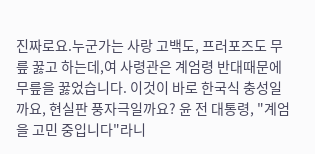진짜로요.누군가는 사랑 고백도, 프러포즈도 무릎 꿇고 하는데,여 사령관은 계엄령 반대때문에 무릎을 꿇었습니다. 이것이 바로 한국식 충성일까요, 현실판 풍자극일까요? 윤 전 대통령, "계엄을 고민 중입니다"라니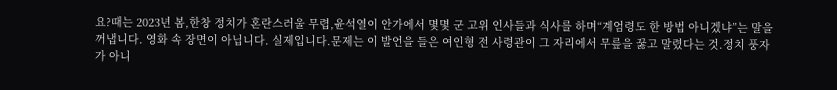요?때는 2023년 봄,한창 정치가 혼란스러울 무렵,윤석열이 안가에서 몇몇 군 고위 인사들과 식사를 하며“계엄령도 한 방법 아니겠냐”는 말을 꺼냅니다. 영화 속 장면이 아닙니다. 실제입니다.문제는 이 발언을 들은 여인형 전 사령관이 그 자리에서 무릎을 꿇고 말렸다는 것.정치 풍자가 아니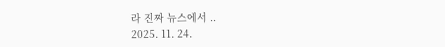라 진짜 뉴스에서 ..
2025. 11. 24.